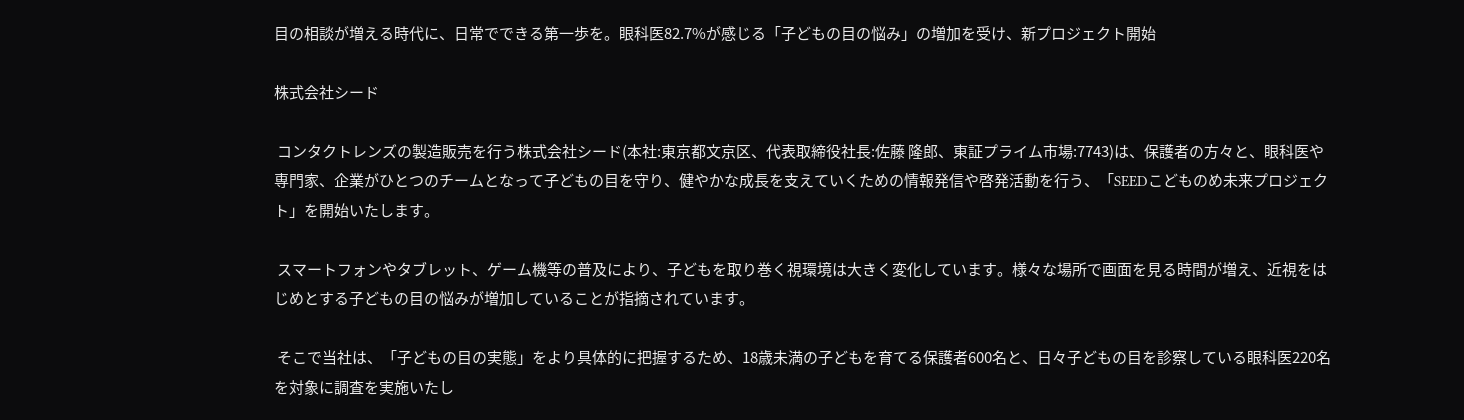目の相談が増える時代に、日常でできる第一歩を。眼科医82.7%が感じる「子どもの目の悩み」の増加を受け、新プロジェクト開始

株式会社シード

 コンタクトレンズの製造販売を行う株式会社シード(本社:東京都文京区、代表取締役社長:佐藤 隆郎、東証プライム市場:7743)は、保護者の方々と、眼科医や専門家、企業がひとつのチームとなって子どもの目を守り、健やかな成長を支えていくための情報発信や啓発活動を行う、「SEEDこどものめ未来プロジェクト」を開始いたします。

 スマートフォンやタブレット、ゲーム機等の普及により、子どもを取り巻く視環境は大きく変化しています。様々な場所で画面を見る時間が増え、近視をはじめとする子どもの目の悩みが増加していることが指摘されています。

 そこで当社は、「子どもの目の実態」をより具体的に把握するため、18歳未満の子どもを育てる保護者600名と、日々子どもの目を診察している眼科医220名を対象に調査を実施いたし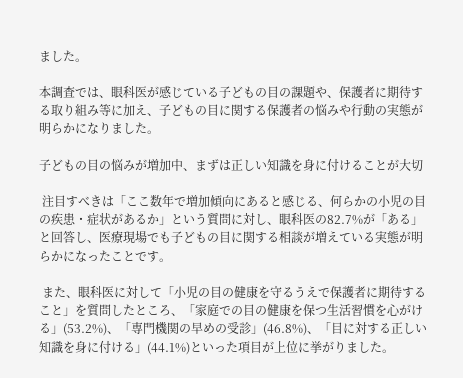ました。

本調査では、眼科医が感じている子どもの目の課題や、保護者に期待する取り組み等に加え、子どもの目に関する保護者の悩みや行動の実態が明らかになりました。

子どもの目の悩みが増加中、まずは正しい知識を身に付けることが大切

 注目すべきは「ここ数年で増加傾向にあると感じる、何らかの小児の目の疾患・症状があるか」という質問に対し、眼科医の82.7%が「ある」と回答し、医療現場でも子どもの目に関する相談が増えている実態が明らかになったことです。

 また、眼科医に対して「小児の目の健康を守るうえで保護者に期待すること」を質問したところ、「家庭での目の健康を保つ生活習慣を心がける」(53.2%)、「専門機関の早めの受診」(46.8%)、「目に対する正しい知識を身に付ける」(44.1%)といった項目が上位に挙がりました。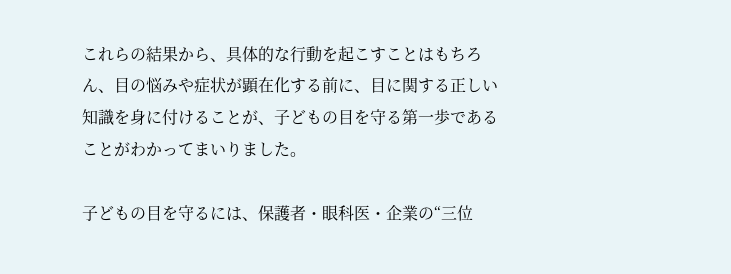これらの結果から、具体的な行動を起こすことはもちろん、目の悩みや症状が顕在化する前に、目に関する正しい知識を身に付けることが、子どもの目を守る第一歩であることがわかってまいりました。

子どもの目を守るには、保護者・眼科医・企業の“三位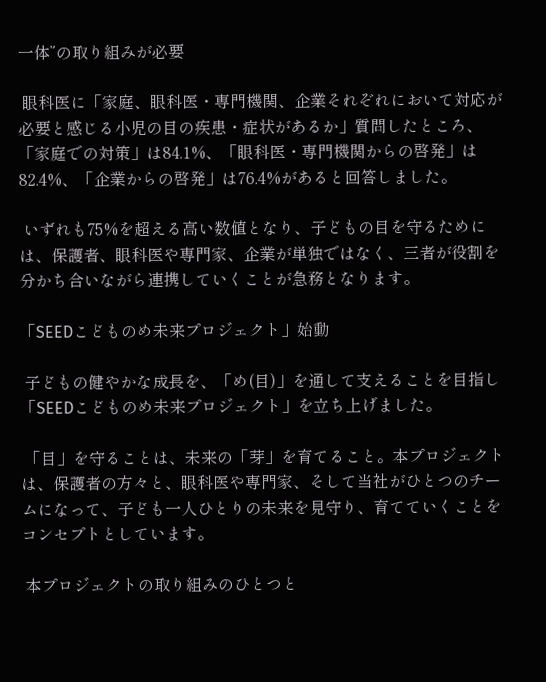一体”の取り組みが必要

 眼科医に「家庭、眼科医・専門機関、企業それぞれにおいて対応が必要と感じる小児の目の疾患・症状があるか」質問したところ、「家庭での対策」は84.1%、「眼科医・専門機関からの啓発」は82.4%、「企業からの啓発」は76.4%があると回答しました。

 いずれも75%を超える高い数値となり、子どもの目を守るためには、保護者、眼科医や専門家、企業が単独ではなく、三者が役割を分かち合いながら連携していくことが急務となります。

「SEEDこどものめ未来プロジェクト」始動

 子どもの健やかな成長を、「め(目)」を通して支えることを目指し「SEEDこどものめ未来プロジェクト」を立ち上げました。

 「目」を守ることは、未来の「芽」を育てること。本プロジェクトは、保護者の方々と、眼科医や専門家、そして当社がひとつのチームになって、子ども一人ひとりの未来を見守り、育てていくことをコンセプトとしています。

 本プロジェクトの取り組みのひとつと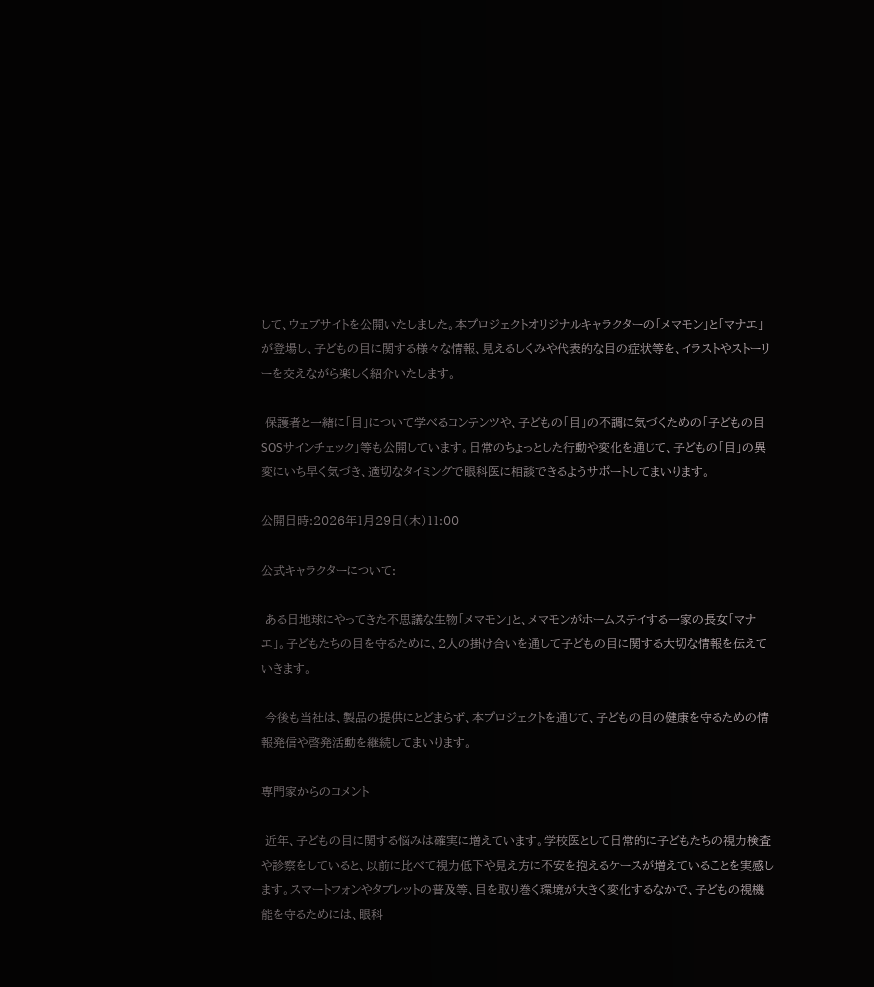して、ウェブサイトを公開いたしました。本プロジェクトオリジナルキャラクターの「メマモン」と「マナエ」が登場し、子どもの目に関する様々な情報、見えるしくみや代表的な目の症状等を、イラストやストーリーを交えながら楽しく紹介いたします。

 保護者と一緒に「目」について学べるコンテンツや、子どもの「目」の不調に気づくための「子どもの目SOSサインチェック」等も公開しています。日常のちょっとした行動や変化を通じて、子どもの「目」の異変にいち早く気づき、適切なタイミングで眼科医に相談できるようサポートしてまいります。

公開日時:2026年1月29日(木)11:00

公式キャラクターについて:

 ある日地球にやってきた不思議な生物「メマモン」と、メマモンがホームステイする一家の長女「マナエ」。子どもたちの目を守るために、2人の掛け合いを通して子どもの目に関する大切な情報を伝えていきます。

 今後も当社は、製品の提供にとどまらず、本プロジェクトを通じて、子どもの目の健康を守るための情報発信や啓発活動を継続してまいります。

専門家からのコメント

 近年、子どもの目に関する悩みは確実に増えています。学校医として日常的に子どもたちの視力検査や診察をしていると、以前に比べて視力低下や見え方に不安を抱えるケースが増えていることを実感します。スマートフォンやタブレットの普及等、目を取り巻く環境が大きく変化するなかで、子どもの視機能を守るためには、眼科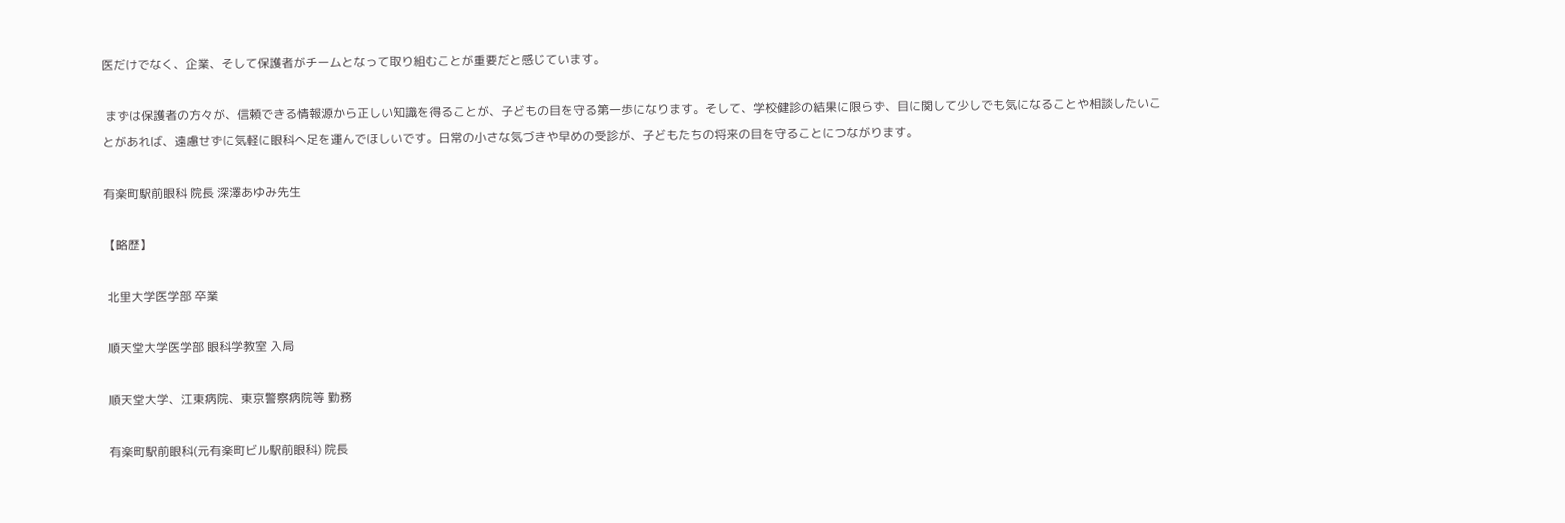医だけでなく、企業、そして保護者がチームとなって取り組むことが重要だと感じています。

 まずは保護者の方々が、信頼できる情報源から正しい知識を得ることが、子どもの目を守る第一歩になります。そして、学校健診の結果に限らず、目に関して少しでも気になることや相談したいことがあれば、遠慮せずに気軽に眼科へ足を運んでほしいです。日常の小さな気づきや早めの受診が、子どもたちの将来の目を守ることにつながります。

有楽町駅前眼科 院長 深澤あゆみ先生

【略歴】

 北里大学医学部 卒業

 順天堂大学医学部 眼科学教室 入局

 順天堂大学、江東病院、東京警察病院等 勤務

 有楽町駅前眼科(元有楽町ビル駅前眼科) 院長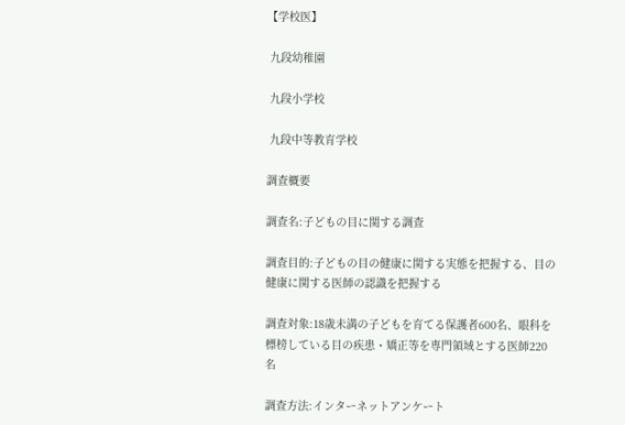【学校医】

 九段幼稚園

 九段小学校

 九段中等教育学校

調査概要

調査名:子どもの目に関する調査

調査目的:子どもの目の健康に関する実態を把握する、目の健康に関する医師の認識を把握する

調査対象:18歳未満の子どもを育てる保護者600名、眼科を標榜している目の疾患・矯正等を専門領域とする医師220名

調査方法:インターネットアンケート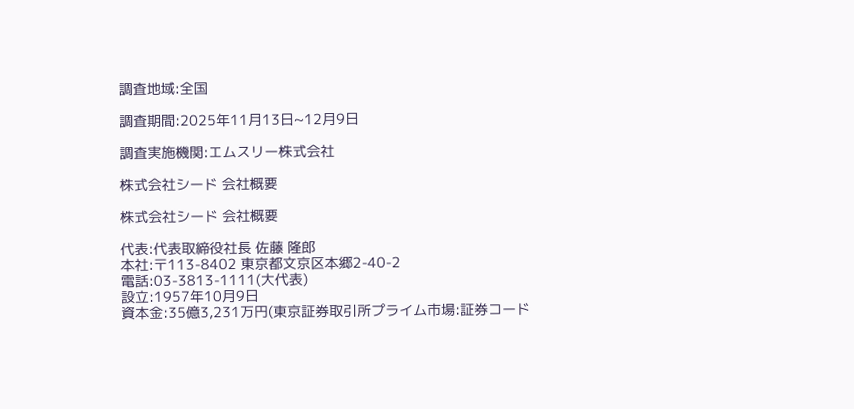調査地域:全国

調査期間:2025年11月13日~12月9日

調査実施機関:エムスリー株式会社

株式会社シード 会社概要

株式会社シード 会社概要

代表:代表取締役社長 佐藤 隆郎
本社:〒113-8402 東京都文京区本郷2-40-2
電話:03-3813-1111(大代表)
設立:1957年10月9日
資本金:35億3,231万円(東京証券取引所プライム市場:証券コード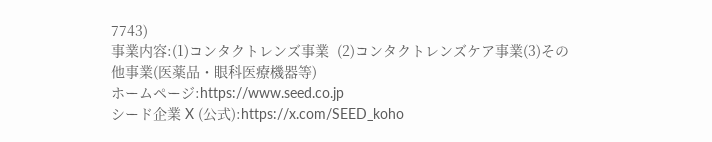7743)
事業内容:(1)コンタクトレンズ事業  (2)コンタクトレンズケア事業(3)その他事業(医薬品・眼科医療機器等)
ホームページ:https://www.seed.co.jp
シード企業 X (公式):https://x.com/SEED_koho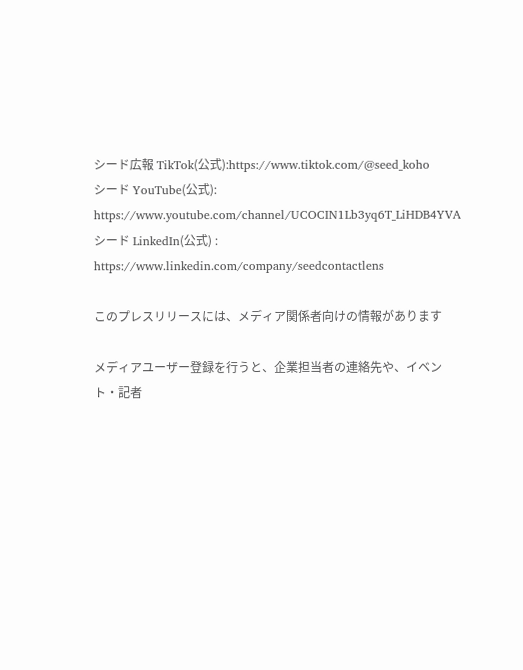シード広報 TikTok(公式):https://www.tiktok.com/@seed_koho
シード YouTube(公式): https://www.youtube.com/channel/UCOCIN1Lb3yq6T_LiHDB4YVA
シード LinkedIn(公式) : https://www.linkedin.com/company/seedcontactlens

このプレスリリースには、メディア関係者向けの情報があります

メディアユーザー登録を行うと、企業担当者の連絡先や、イベント・記者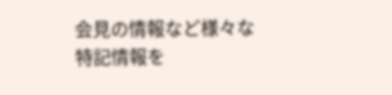会見の情報など様々な特記情報を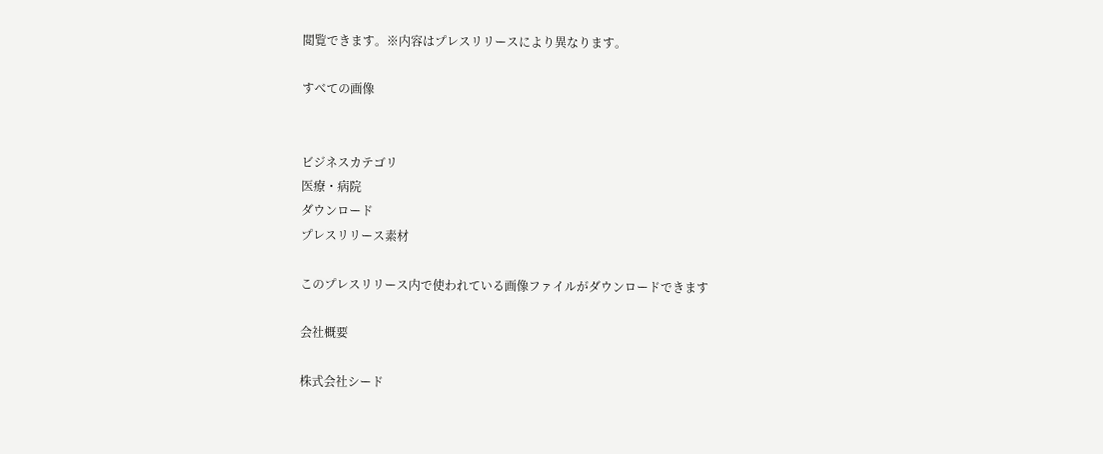閲覧できます。※内容はプレスリリースにより異なります。

すべての画像


ビジネスカテゴリ
医療・病院
ダウンロード
プレスリリース素材

このプレスリリース内で使われている画像ファイルがダウンロードできます

会社概要

株式会社シード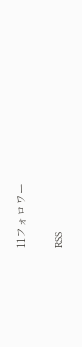11フォロワー

RSS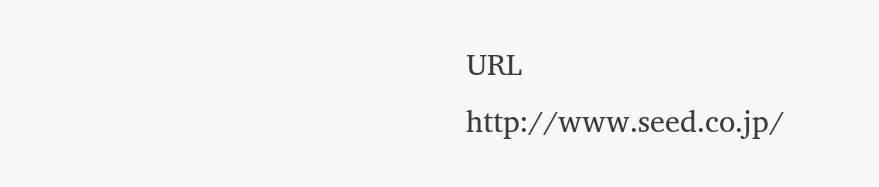URL
http://www.seed.co.jp/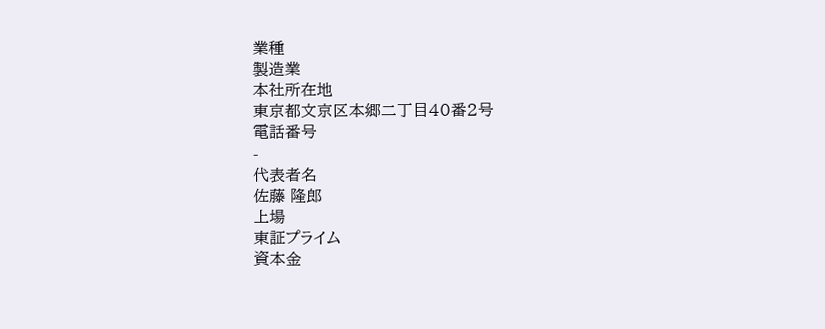業種
製造業
本社所在地
東京都文京区本郷二丁目40番2号
電話番号
-
代表者名
佐藤 隆郎
上場
東証プライム
資本金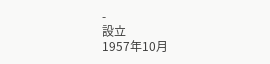-
設立
1957年10月